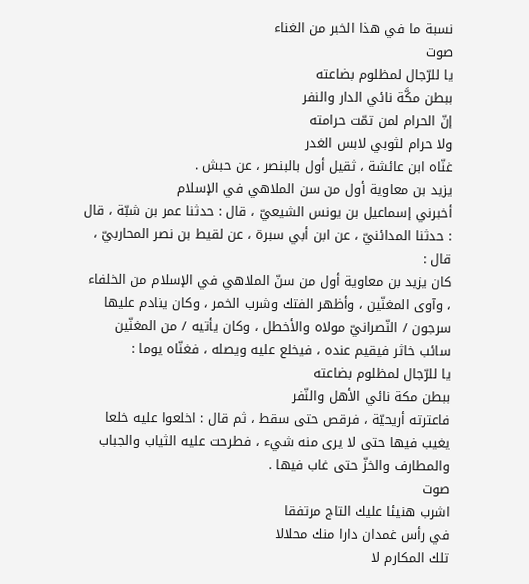نسبة ما في هذا الخبر من الغناء
صوت
يا للرّجال لمظلوم بضاعته
ببطن مكَّة نائي الدار والنفر
إنّ الحرام لمن تمّت حرامته
ولا حرام لثوبي لابس الغدر
غنّاه ابن عائشة ، ثقيل أول بالبنصر ، عن حبش .
يزيد بن معاوية أول من سن الملاهي في الإسلام
أخبرني إسماعيل بن يونس الشيعيّ ، قال : حدثنا عمر بن شبّة ، قال : حدثنا المدائنيّ ، عن ابن أبي سبرة ، عن لقيط بن نصر المحاربيّ ، قال :
كان يزيد بن معاوية أول من سنّ الملاهي في الإسلام من الخلفاء ، وآوى المغنّين ، وأظهر الفتك وشرب الخمر ، وكان ينادم عليها سرجون / النّصرانيّ مولاه والأخطل ، وكان يأتيه / من المغنّين سائب خاثر فيقيم عنده ، فيخلع عليه ويصله ، فغنّاه يوما :
يا للرّجال لمظلوم بضاعته
ببطن مكة نائي الأهل والنّفر
فاعترته أريحيّة ، فرقص حتى سقط ، ثم قال : اخلعوا عليه خلعا يغيب فيها حتى لا يرى منه شيء ، فطرحت عليه الثياب والجباب والمطارف والخزّ حتى غاب فيها .
صوت
اشرب هنيئا عليك التاج مرتفقا
في رأس غمدان دارا منك محلالا
تلك المكارم لا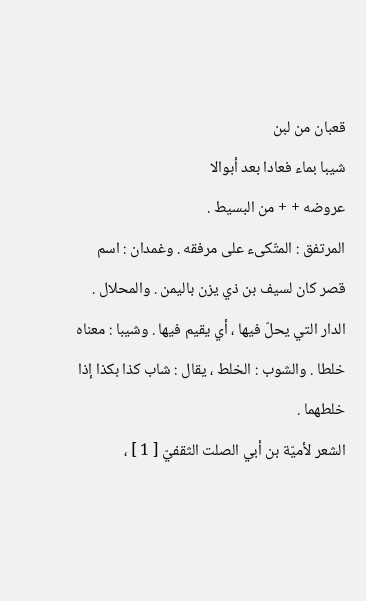قعبان من لبن
شيبا بماء فعادا بعد أبوالا
عروضه + + من البسيط .
المرتفق : المتّكىء على مرفقه . وغمدان : اسم قصر كان لسيف بن ذي يزن باليمن . والمحلال . الدار التي يحلّ فيها ، أي يقيم فيها . وشيبا : معناه خلطا . والشوب : الخلط ، يقال : شاب كذا بكذا إذا خلطهما .
الشعر لأميّة بن أبي الصلت الثقفيّ [ 1 ] ،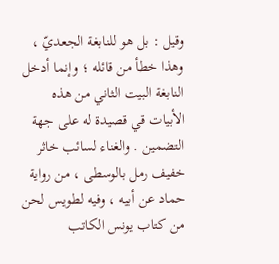وقيل : بل هو للنابغة الجعديّ ، وهذا خطأ من قائله ؛ وإنما أدخل النابغة البيت الثاني من هذه الأبيات قي قصيدة له على جهة التضمين . والغناء لسائب خاثر خفيف رمل بالوسطى ، من رواية حماد عن أبيه ، وفيه لطويس لحن من كتاب يونس الكاتب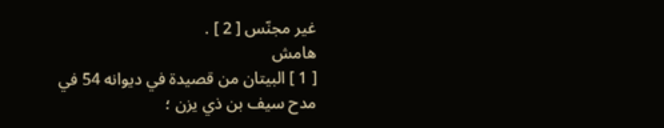غير مجنّس [ 2 ] .
هامش
[ 1 ] البيتان من قصيدة في ديوانه 54 في مدح سيف بن ذي يزن ؛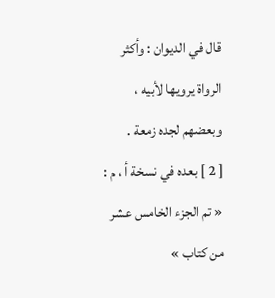قال في الديوان : وأكثر الرواة يرويها لأبيه ، وبعضهم لجده زمعة .
[ 2 ] بعده في نسخة أ ، م : « تم الجزء الخامس عشر من كتاب »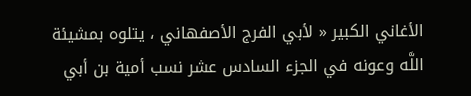الأغاني الكبير « لأبي الفرج الأصفهاني ، يتلوه بمشيئة اللَّه وعونه في الجزء السادس عشر نسب أمية بن أبي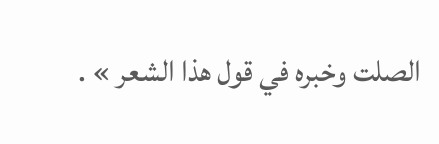الصلت وخبره في قول هذا الشعر » .